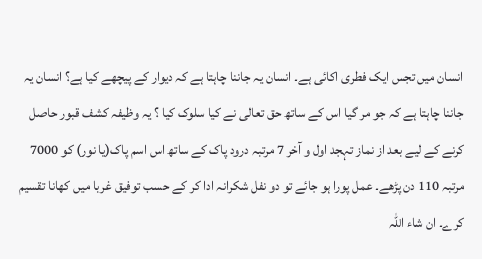انسان میں تجس ایک فطری اکائی ہے۔ انسان یہ جاننا چاہتا ہے کہ دیوار کے پیچھے کیا ہے؟ انسان یہ جاننا چاہتا ہے کہ جو مر گیا اس کے ساتھ حق تعالی نے کیا سلوک کیا ؟ یہ وظیفہ کشف قبور حاصل کرنے کے لیے بعد از نماز تہجد اول و آخر 7 مرتبہ درود پاک کے ساتھ اس اسم پاک(یا نور) کو 7000 مرتبہ 110 دن پڑھے۔ عمل پورا ہو جائے تو دو نفل شکرانہ ادا کر کے حسب توفیق غربا میں کھانا تقسیم کرے۔ ان شاء اللہ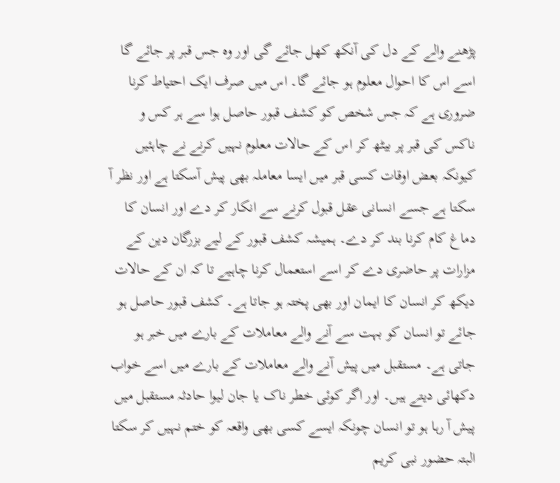پڑھنے والے کے دل کی آنکھ کھل جائے گی اور وہ جس قبر پر جائے گا اسے اس کا احوال معلوم ہو جائے گا۔ اس میں صرف ایک احتیاط کرنا ضروری ہے کہ جس شخص کو کشف قبور حاصل ہوا سے ہر کس و ناکس کی قبر پر بیٹھ کر اس کے حالات معلوم نہیں کرنے نے چاہئیں کیونکہ بعض اوقات کسی قبر میں ایسا معاملہ بھی پیش آسکتا ہے اور نظر آ سکتا ہے جسے انسانی عقل قبول کرنے سے انکار کر دے اور انسان کا دماغ کام کرنا بند کر دے۔ ہمیشہ کشف قبور کے لیے بزرگان دین کے مزارات پر حاضری دے کر اسے استعمال کرنا چاہیے تا کہ ان کے حالات دیکھ کر انسان کا ایمان اور بھی پختہ ہو جاتا ہے۔ کشف قبور حاصل ہو جائے تو انسان کو بہت سے آنے والے معاملات کے بارے میں خبر ہو جاتی ہے۔ مستقبل میں پیش آنے والے معاملات کے بارے میں اسے خواب دکھائی دیتے ہیں۔ اور اگر کوئی خطر ناک یا جان لیوا حادثہ مستقبل میں پیش آ رہا ہو تو انسان چونکہ ایسے کسی بھی واقعہ کو ختم نہیں کر سکتا البتہ حضور نبی کریم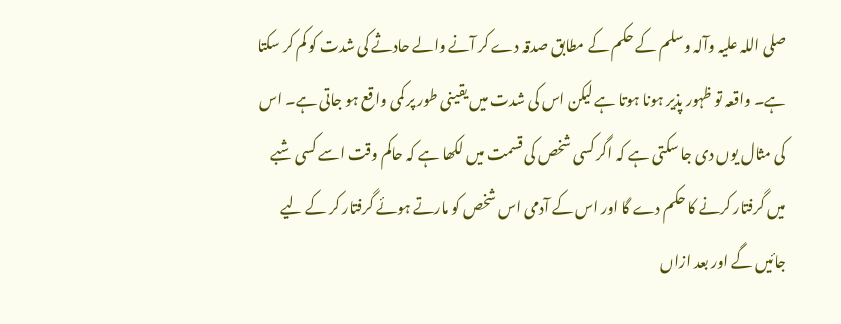صلی اللہ علیہ وآلہ وسلم کے حکم کے مطابق صدقہ دے کر آنے والے حادثے کی شدت کو کم کر سکتا ہے۔ واقعہ تو ظہور پذیر ہونا ہوتا ہے لیکن اس کی شدت میں یقینی طور پر کمی واقع ہو جاتی ہے۔ اس کی مثال یوں دی جا سکتی ہے کہ اگر کسی شخص کی قسمت میں لکھا ہے کہ حاکم وقت اسے کسی شبے میں گرفتار کرنے کا حکم دے گا اور اس کے آدمی اس شخص کو مارتے ہوئے گرفتار کر کے لیے جائیں گے اور بعد ازاں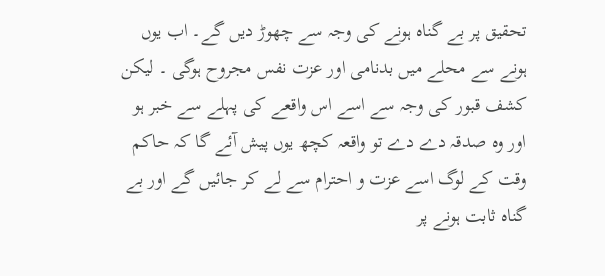تحقیق پر بے گناہ ہونے کی وجہ سے چھوڑ دیں گے۔ اب یوں ہونے سے محلے میں بدنامی اور عزت نفس مجروح ہوگی ۔ لیکن کشف قبور کی وجہ سے اسے اس واقعے کی پہلے سے خبر ہو اور وہ صدقہ دے دے تو واقعہ کچھ یوں پیش آئے گا کہ حاکم وقت کے لوگ اسے عزت و احترام سے لے کر جائیں گے اور بے گناہ ثابت ہونے پر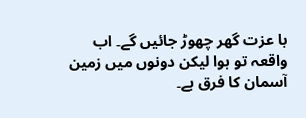با عزت گھر چھوڑ جائیں گے۔ اب واقعہ تو ہوا لیکن دونوں میں زمین آسمان کا فرق ہے۔